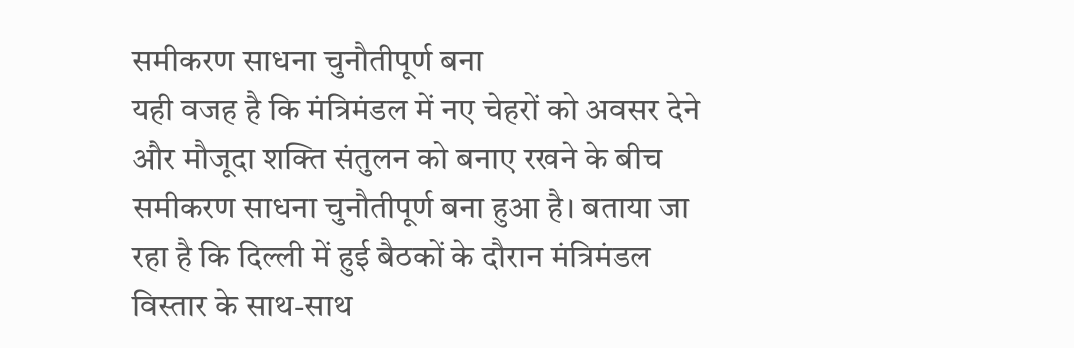समीकरण साधना चुनौतीपूर्ण बना
यही वजह है कि मंत्रिमंडल में नए चेहरों को अवसर देने और मौजूदा शक्ति संतुलन को बनाए रखने के बीच समीकरण साधना चुनौतीपूर्ण बना हुआ है। बताया जा रहा है कि दिल्ली में हुई बैठकों के दौरान मंत्रिमंडल विस्तार के साथ-साथ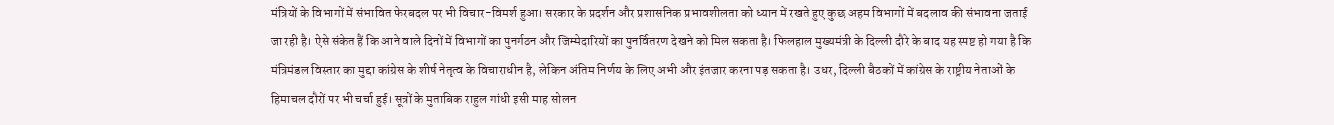मंत्रियों के विभागों में संभावित फेरबदल पर भी विचार-विमर्श हुआ। सरकार के प्रदर्शन और प्रशासनिक प्रभावशीलता को ध्यान में रखते हुए कुछ अहम विभागों में बदलाव की संभावना जताई जा रही है। ऐसे संकेत हैं कि आने वाले दिनों में विभागों का पुनर्गठन और जिम्मेदारियों का पुनर्वितरण देखने को मिल सकता है। फिलहाल मुख्यमंत्री के दिल्ली दौरे के बाद यह स्पष्ट हो गया है कि मंत्रिमंडल विस्तार का मुद्दा कांग्रेस के शीर्ष नेतृत्व के विचाराधीन है, लेकिन अंतिम निर्णय के लिए अभी और इंतजार करना पड़ सकता है। उधर, दिल्ली बैठकों में कांग्रेस के राष्ट्रीय नेताओं के हिमाचल दौरों पर भी चर्चा हुई। सूत्रों के मुताबिक राहुल गांधी इसी माह सोलन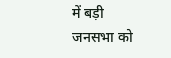में बड़ी जनसभा को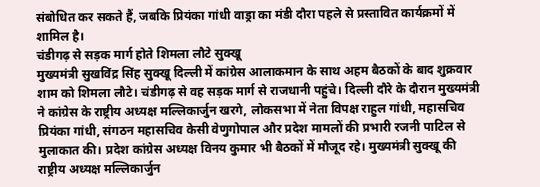संबोधित कर सकते हैं, जबकि प्रियंका गांधी वाड्रा का मंडी दौरा पहले से प्रस्तावित कार्यक्रमों में शामिल है।
चंडीगढ़ से सड़क मार्ग होते शिमला लौटे सुक्खू
मुख्यमंत्री सुखविंद्र सिंह सुक्खू दिल्ली में कांग्रेस आलाकमान के साथ अहम बैठकों के बाद शुक्रवार शाम को शिमला लौटे। चंडीगढ़ से वह सड़क मार्ग से राजधानी पहुंचे। दिल्ली दौरे के दौरान मुख्यमंत्री ने कांग्रेस के राष्ट्रीय अध्यक्ष मल्लिकार्जुन खरगे, लोकसभा में नेता विपक्ष राहुल गांधी, महासचिव प्रियंका गांधी, संगठन महासचिव केसी वेणुगोपाल और प्रदेश मामलों की प्रभारी रजनी पाटिल से मुलाकात की। प्रदेश कांग्रेस अध्यक्ष विनय कुमार भी बैठकों में मौजूद रहे। मुख्यमंत्री सुक्खू की राष्ट्रीय अध्यक्ष मल्लिकार्जुन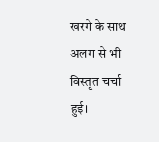खरगे के साथ अलग से भी विस्तृत चर्चा हुई।